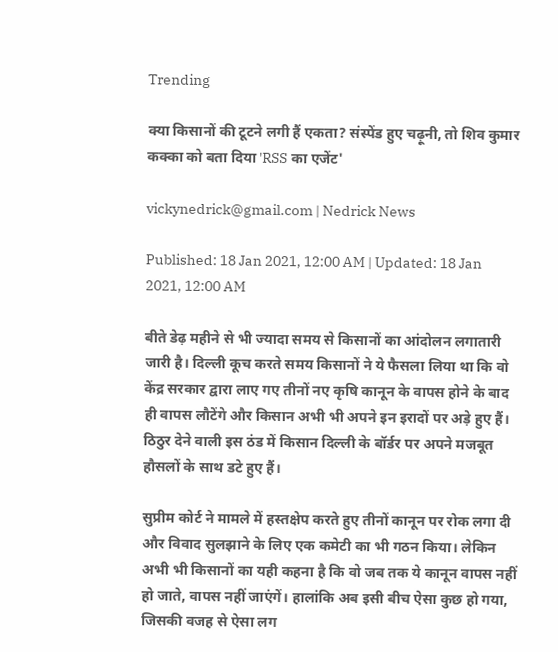Trending

क्या किसानों की टूटने लगी हैं एकता? संस्पेंड हुए चढ़ूनी, तो शिव कुमार कक्का को बता दिया 'RSS का एजेंट'

vickynedrick@gmail.com | Nedrick News

Published: 18 Jan 2021, 12:00 AM | Updated: 18 Jan 2021, 12:00 AM

बीते डेढ़ महीने से भी ज्यादा समय से किसानों का आंदोलन लगातारी जारी है। दिल्ली कूच करते समय किसानों ने ये फैसला लिया था कि वो केंद्र सरकार द्वारा लाए गए तीनों नए कृषि कानून के वापस होने के बाद ही वापस लौटेंगे और किसान अभी भी अपने इन इरादों पर अड़े हुए हैं। ठिठुर देने वाली इस ठंड में किसान दिल्ली के बॉर्डर पर अपने मजबूत हौसलों के साथ डटे हुए हैं।

सुप्रीम कोर्ट ने मामले में हस्तक्षेप करते हुए तीनों कानून पर रोक लगा दी और विवाद सुलझाने के लिए एक कमेटी का भी गठन किया। लेकिन अभी भी किसानों का यही कहना है कि वो जब तक ये कानून वापस नहीं हो जाते, वापस नहीं जाएंगें। हालांकि अब इसी बीच ऐसा कुछ हो गया, जिसकी वजह से ऐसा लग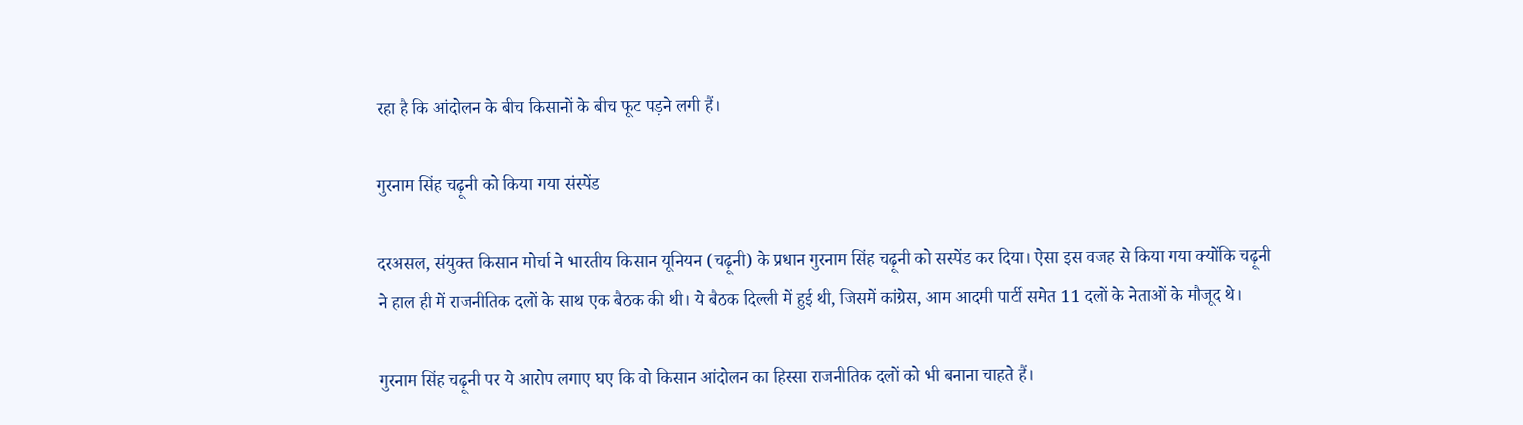रहा है कि आंदोलन के बीच किसानों के बीच फूट पड़ने लगी हैं।

गुरनाम सिंह चढ़ूनी को किया गया संस्पेंड

दरअसल, संयुक्त किसान मोर्चा ने भारतीय किसान यूनियन (चढ़ूनी) के प्रधान गुरनाम सिंह चढ़ूनी को सस्पेंड कर दिया। ऐसा इस वजह से किया गया क्योंकि चढ़ूनी ने हाल ही में राजनीतिक दलों के साथ एक बैठक की थी। ये बैठक दिल्ली में हुई थी, जिसमें कांग्रेस, आम आदमी पार्टी समेत 11 दलों के नेताओं के मौजूद थे।

गुरनाम सिंह चढ़ूनी पर ये आरोप लगाए घए कि वो किसान आंदोलन का हिस्सा राजनीतिक दलों को भी बनाना चाहते हैं।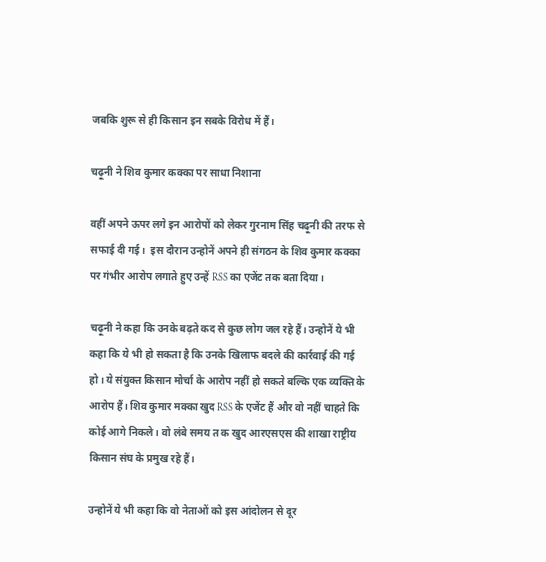जबकि शुरू से ही किसान इन सबके विरोध में हैं।

चढ़ूनी ने शिव कुमार कक्का पर साधा निशाना

वहीं अपने ऊपर लगे इन आरोपों को लेकर गुरनाम सिंह चढ़ूनी की तरफ से सफाई दी गई।  इस दौरान उन्होनें अपने ही संगठन के शिव कुमार कक्का पर गंभीर आरोप लगाते हुए उन्हें RSS का एजेंट तक बता दिया।

चढ़ूनी ने कहा कि उनके बढ़ते कद से कुछ लोग जल रहे हैं। उन्होनें ये भी कहा कि ये भी हो सकता है कि उनके खिलाफ बदले की कार्रवाई की गई हो। ये संयुक्त किसान मोर्चा के आरोप नहीं हो सकते बल्कि एक व्यक्ति के आरोप हैं। शिव कुमार मक्का खुद RSS के एजेंट हैं और वो नहीं चाहते कि कोई आगे निकले। वो लंबे समय त क खुद आरएसएस की शाखा राष्ट्रीय किसान संघ के प्रमुख रहे हैं।

उन्होनें ये भी कहा कि वो नेताओं को इस आंदोलन से दूर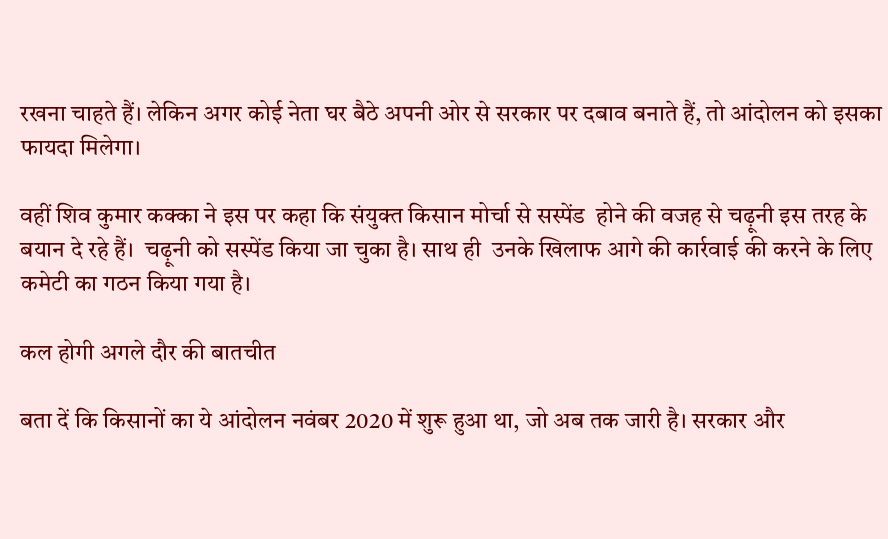रखना चाहते हैं। लेकिन अगर कोई नेता घर बैठे अपनी ओर से सरकार पर दबाव बनाते हैं, तो आंदोलन को इसका फायदा मिलेगा।

वहीं शिव कुमार कक्का ने इस पर कहा कि संयुक्त किसान मोर्चा से सस्पेंड  होने की वजह से चढ़ूनी इस तरह के बयान दे रहे हैं।  चढ़ूनी को सस्पेंड किया जा चुका है। साथ ही  उनके खिलाफ आगे की कार्रवाई की करने के लिए कमेटी का गठन किया गया है।

कल होगी अगले दौर की बातचीत

बता दें कि किसानों का ये आंदोलन नवंबर 2020 में शुरू हुआ था, जो अब तक जारी है। सरकार और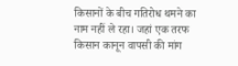किसानों के बीच गतिरोध थमने का नाम नहीं ले रहा। जहां एक तरफ किसान कानून वापसी की मांग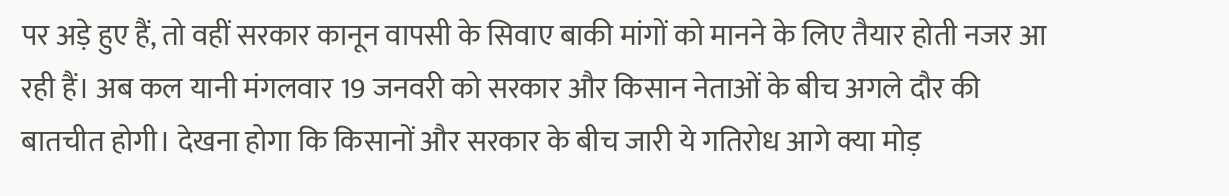पर अड़े हुए हैं, तो वहीं सरकार कानून वापसी के सिवाए बाकी मांगों को मानने के लिए तैयार होती नजर आ  रही हैं। अब कल यानी मंगलवार 19 जनवरी को सरकार और किसान नेताओं के बीच अगले दौर की बातचीत होगी। देखना होगा कि किसानों और सरकार के बीच जारी ये गतिरोध आगे क्या मोड़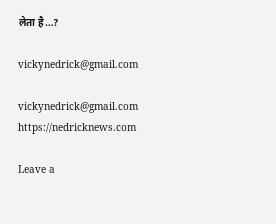लेता है…?

vickynedrick@gmail.com

vickynedrick@gmail.com https://nedricknews.com

Leave a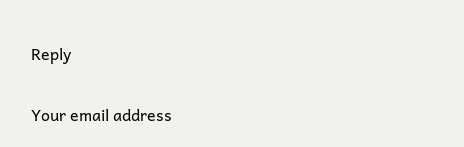Reply

Your email address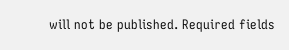will not be published. Required fields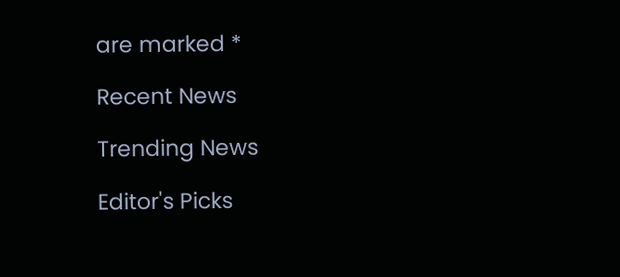are marked *

Recent News

Trending News

Editor's Picks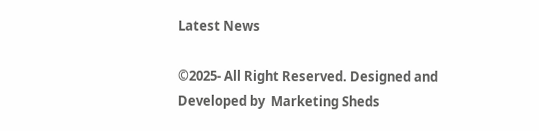Latest News

©2025- All Right Reserved. Designed and Developed by  Marketing Sheds